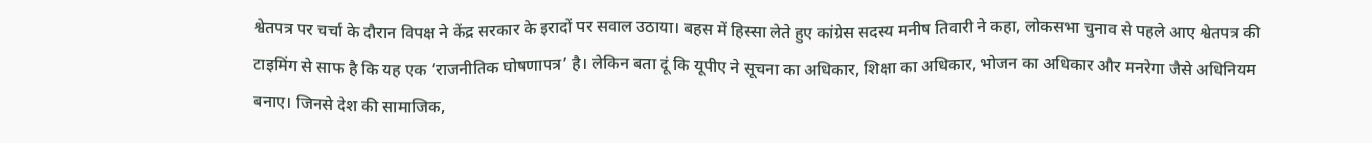श्वेतपत्र पर चर्चा के दौरान विपक्ष ने केंद्र सरकार के इरादों पर सवाल उठाया। बहस में हिस्सा लेते हुए कांग्रेस सदस्य मनीष तिवारी ने कहा, लोकसभा चुनाव से पहले आए श्वेतपत्र की टाइमिंग से साफ है कि यह एक ‘राजनीतिक घोषणापत्र’ है। लेकिन बता दूं कि यूपीए ने सूचना का अधिकार, शिक्षा का अधिकार, भोजन का अधिकार और मनरेगा जैसे अधिनियम बनाए। जिनसे देश की सामाजिक,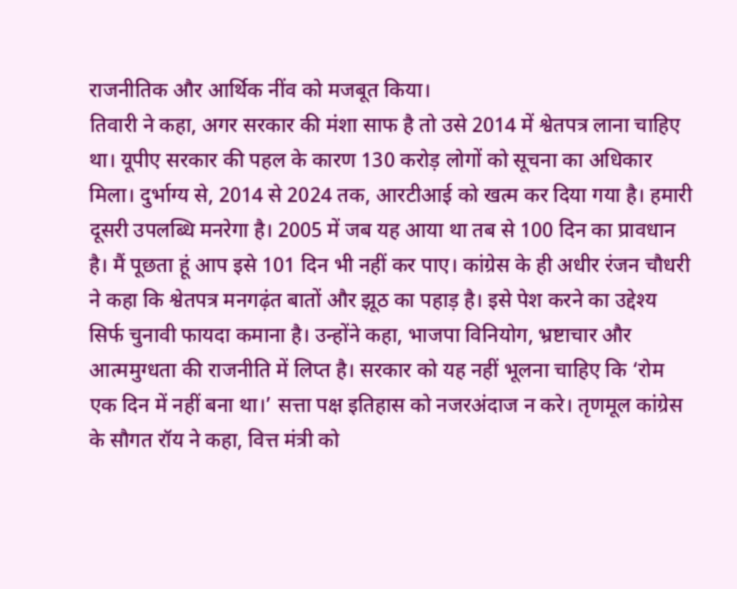राजनीतिक और आर्थिक नींव को मजबूत किया।
तिवारी ने कहा, अगर सरकार की मंशा साफ है तो उसे 2014 में श्वेतपत्र लाना चाहिए था। यूपीए सरकार की पहल के कारण 130 करोड़ लोगों को सूचना का अधिकार मिला। दुर्भाग्य से, 2014 से 2024 तक, आरटीआई को खत्म कर दिया गया है। हमारी दूसरी उपलब्धि मनरेगा है। 2005 में जब यह आया था तब से 100 दिन का प्रावधान है। मैं पूछता हूं आप इसे 101 दिन भी नहीं कर पाए। कांग्रेस के ही अधीर रंजन चौधरी ने कहा कि श्वेतपत्र मनगढ़ंत बातों और झूठ का पहाड़ है। इसे पेश करने का उद्देश्य सिर्फ चुनावी फायदा कमाना है। उन्होंने कहा, भाजपा विनियोग, भ्रष्टाचार और आत्ममुग्धता की राजनीति में लिप्त है। सरकार को यह नहीं भूलना चाहिए कि ‘रोम एक दिन में नहीं बना था।’ सत्ता पक्ष इतिहास को नजरअंदाज न करे। तृणमूल कांग्रेस के सौगत रॉय ने कहा, वित्त मंत्री को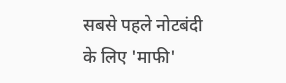सबसे पहले नोटबंदी के लिए 'माफी'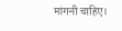मांगनी चाहिए।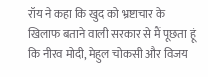रॉय ने कहा कि खुद को भ्रष्टाचार के खिलाफ बताने वाली सरकार से मैं पूछता हूं कि नीरव मोदी, मेहुल चोकसी और विजय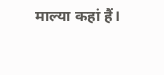माल्या कहां हैं।